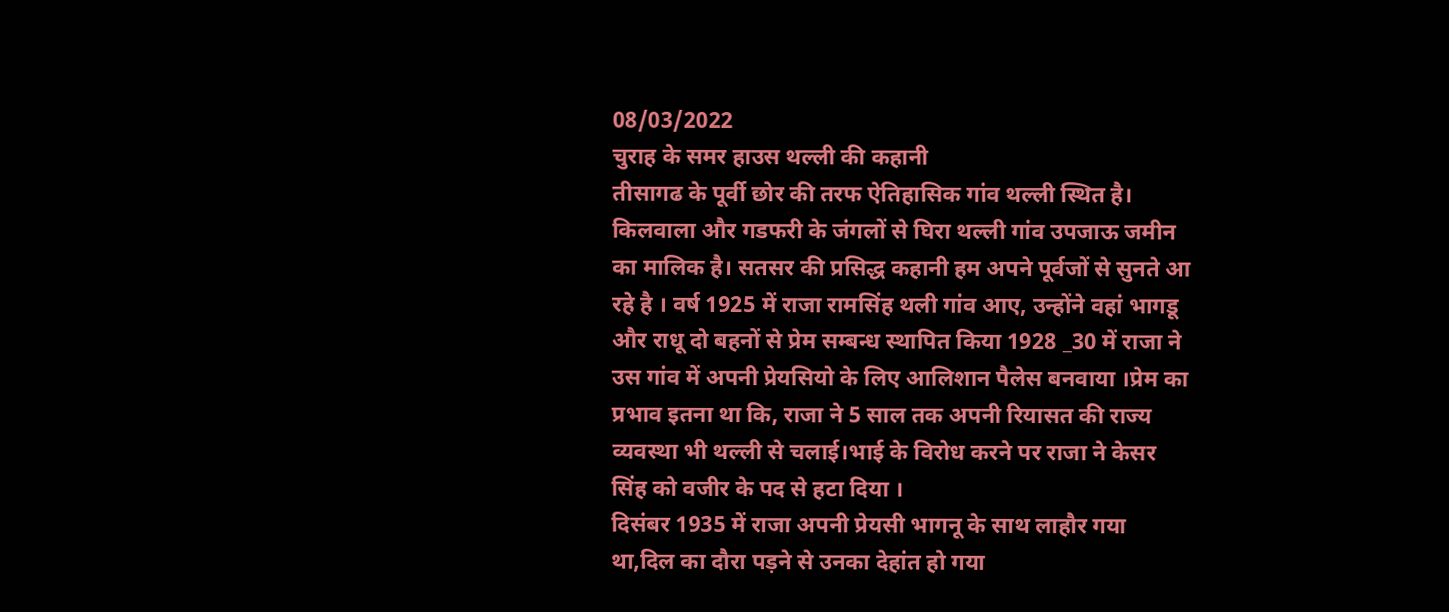08/03/2022
चुराह के समर हाउस थल्ली की कहानी
तीसागढ के पूर्वी छोर की तरफ ऐतिहासिक गांव थल्ली स्थित है। किलवाला और गडफरी के जंगलों से घिरा थल्ली गांव उपजाऊ जमीन का मालिक है। सतसर की प्रसिद्ध कहानी हम अपने पूर्वजों से सुनते आ रहे है । वर्ष 1925 में राजा रामसिंह थली गांव आए, उन्होंने वहां भागडू और राधू दो बहनों से प्रेम सम्बन्ध स्थापित किया 1928 _30 में राजा ने उस गांव में अपनी प्रेयसियो के लिए आलिशान पैलेस बनवाया ।प्रेम का प्रभाव इतना था कि, राजा ने 5 साल तक अपनी रियासत की राज्य व्यवस्था भी थल्ली से चलाई।भाई के विरोध करने पर राजा ने केसर सिंह को वजीर के पद से हटा दिया ।
दिसंबर 1935 में राजा अपनी प्रेयसी भागनू के साथ लाहौर गया था,दिल का दौरा पड़ने से उनका देहांत हो गया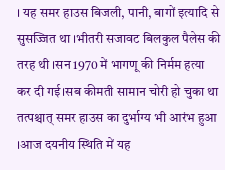। यह समर हाउस बिजली, पानी, बागों इत्यादि से सुसज्जित था ।भीतरी सजावट बिलकुल पैलेस की तरह थी ।सन 1970 में भागणू की निर्मम हत्या कर दी गई।सब कीमती सामान चोरी हो चुका था तत्पश्चात् समर हाउस का दुर्भाग्य भी आरंभ हुआ ।आज दयनीय स्थिति में यह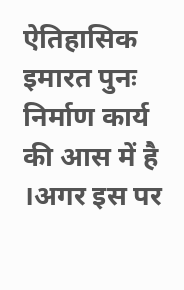ऐतिहासिक इमारत पुनः निर्माण कार्य की आस में है ।अगर इस पर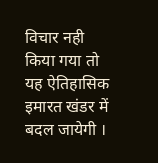विचार नही किया गया तो यह ऐतिहासिक इमारत खंडर में बदल जायेगी ।